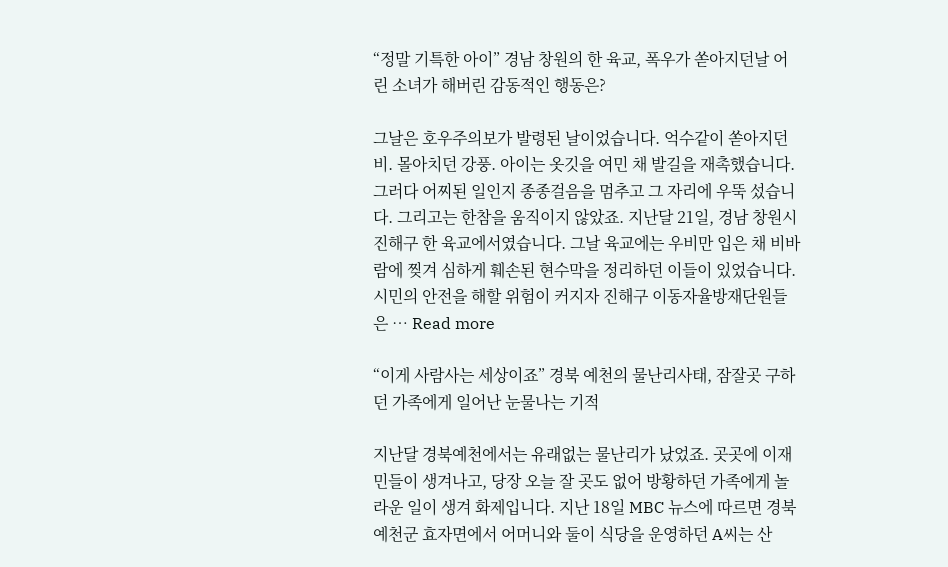“정말 기특한 아이” 경남 창원의 한 육교, 폭우가 쏟아지던날 어린 소녀가 해버린 감동적인 행동은?

그날은 호우주의보가 발령된 날이었습니다. 억수같이 쏟아지던 비. 몰아치던 강풍. 아이는 옷깃을 여민 채 발길을 재촉했습니다. 그러다 어찌된 일인지 종종걸음을 멈추고 그 자리에 우뚝 섰습니다. 그리고는 한참을 움직이지 않았죠. 지난달 21일, 경남 창원시 진해구 한 육교에서였습니다. 그날 육교에는 우비만 입은 채 비바람에 찢겨 심하게 훼손된 현수막을 정리하던 이들이 있었습니다. 시민의 안전을 해할 위험이 커지자 진해구 이동자율방재단원들은 … Read more

“이게 사람사는 세상이죠” 경북 예천의 물난리사태, 잠잘곳 구하던 가족에게 일어난 눈물나는 기적

지난달 경북예천에서는 유래없는 물난리가 났었죠. 곳곳에 이재민들이 생겨나고, 당장 오늘 잘 곳도 없어 방황하던 가족에게 놀라운 일이 생겨 화제입니다. 지난 18일 MBC 뉴스에 따르면 경북 예천군 효자면에서 어머니와 둘이 식당을 운영하던 A씨는 산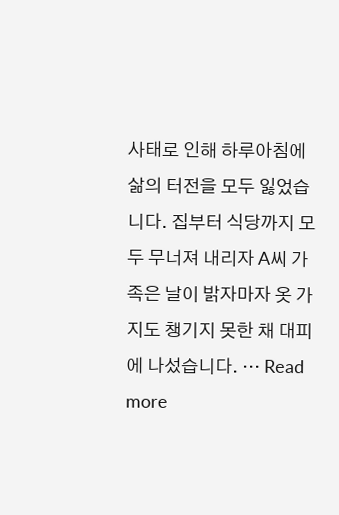사태로 인해 하루아침에 삶의 터전을 모두 잃었습니다. 집부터 식당까지 모두 무너져 내리자 A씨 가족은 날이 밝자마자 옷 가지도 챙기지 못한 채 대피에 나섰습니다. … Read more